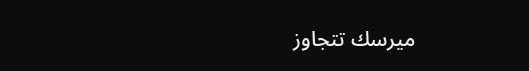ميرسك تتجاوز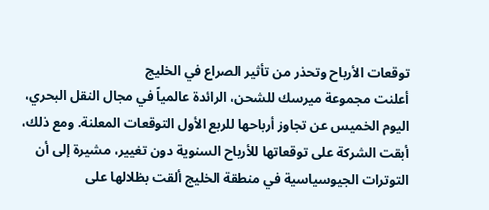توقعات الأرباح وتحذر من تأثير الصراع في الخليج
أعلنت مجموعة ميرسك للشحن، الرائدة عالمياً في مجال النقل البحري، اليوم الخميس عن تجاوز أرباحها للربع الأول التوقعات المعلنة. ومع ذلك، أبقت الشركة على توقعاتها للأرباح السنوية دون تغيير، مشيرة إلى أن التوترات الجيوسياسية في منطقة الخليج ألقت بظلالها على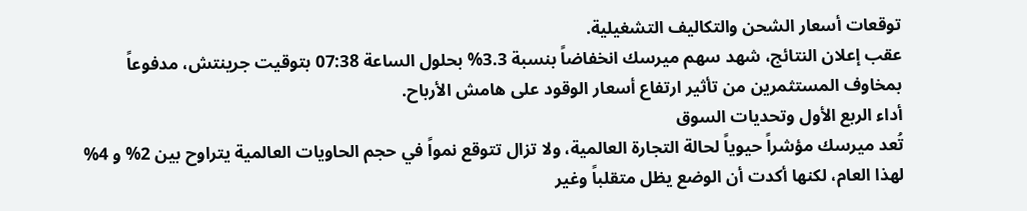توقعات أسعار الشحن والتكاليف التشغيلية.
عقب إعلان النتائج، شهد سهم ميرسك انخفاضاً بنسبة 3.3% بحلول الساعة 07:38 بتوقيت جرينتش، مدفوعاً بمخاوف المستثمرين من تأثير ارتفاع أسعار الوقود على هامش الأرباح.
أداء الربع الأول وتحديات السوق
تُعد ميرسك مؤشراً حيوياً لحالة التجارة العالمية، ولا تزال تتوقع نمواً في حجم الحاويات العالمية يتراوح بين 2% و 4% لهذا العام، لكنها أكدت أن الوضع يظل متقلباً وغير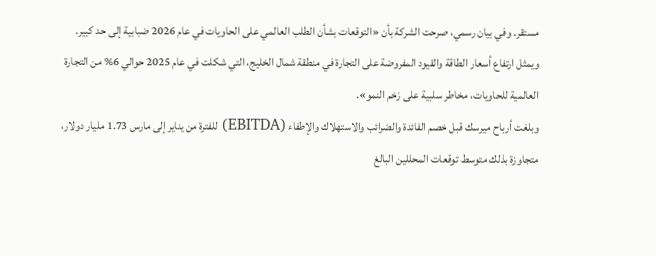مستقر. وفي بيان رسمي، صرحت الشركة بأن «التوقعات بشأن الطلب العالمي على الحاويات في عام 2026 ضبابية إلى حد كبير. ويمثل ارتفاع أسعار الطاقة والقيود المفروضة على التجارة في منطقة شمال الخليج، التي شكلت في عام 2025 حوالي 6% من التجارة العالمية للحاويات، مخاطر سلبية على زخم النمو».
وبلغت أرباح ميرسك قبل خصم الفائدة والضرائب والاستهلاك والإطفاء (EBITDA) للفترة من يناير إلى مارس 1.73 مليار دولار، متجاوزة بذلك متوسط توقعات المحللين البالغ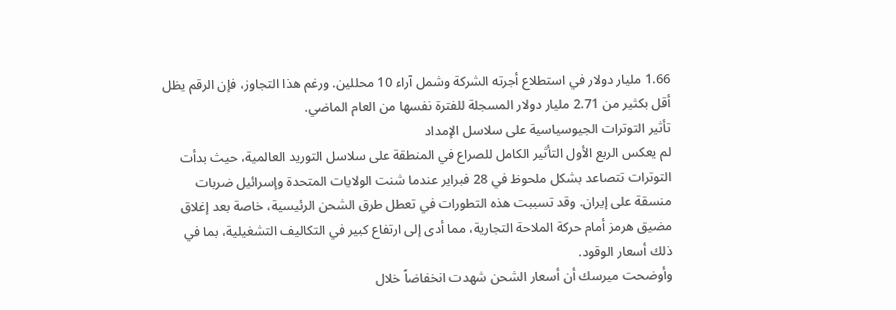1.66 مليار دولار في استطلاع أجرته الشركة وشمل آراء 10 محللين. ورغم هذا التجاوز، فإن الرقم يظل أقل بكثير من 2.71 مليار دولار المسجلة للفترة نفسها من العام الماضي.
تأثير التوترات الجيوسياسية على سلاسل الإمداد
لم يعكس الربع الأول التأثير الكامل للصراع في المنطقة على سلاسل التوريد العالمية، حيث بدأت التوترات تتصاعد بشكل ملحوظ في 28 فبراير عندما شنت الولايات المتحدة وإسرائيل ضربات منسقة على إيران. وقد تسببت هذه التطورات في تعطل طرق الشحن الرئيسية، خاصة بعد إغلاق مضيق هرمز أمام حركة الملاحة التجارية، مما أدى إلى ارتفاع كبير في التكاليف التشغيلية، بما في ذلك أسعار الوقود.
وأوضحت ميرسك أن أسعار الشحن شهدت انخفاضاً خلال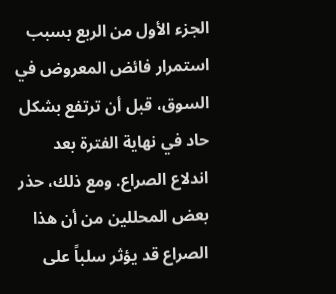الجزء الأول من الربع بسبب استمرار فائض المعروض في السوق، قبل أن ترتفع بشكل حاد في نهاية الفترة بعد اندلاع الصراع. ومع ذلك، حذر بعض المحللين من أن هذا الصراع قد يؤثر سلباً على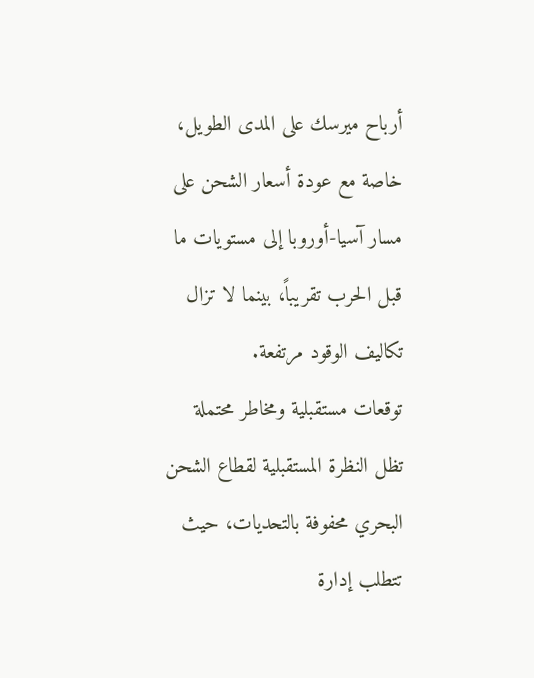أرباح ميرسك على المدى الطويل، خاصة مع عودة أسعار الشحن على مسار آسيا-أوروبا إلى مستويات ما قبل الحرب تقريباً، بينما لا تزال تكاليف الوقود مرتفعة.
توقعات مستقبلية ومخاطر محتملة
تظل النظرة المستقبلية لقطاع الشحن البحري محفوفة بالتحديات، حيث تتطلب إدارة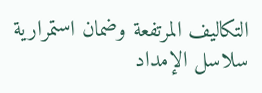التكاليف المرتفعة وضمان استمرارية سلاسل الإمداد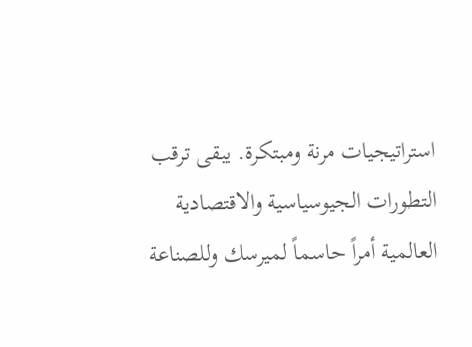استراتيجيات مرنة ومبتكرة. يبقى ترقب التطورات الجيوسياسية والاقتصادية العالمية أمراً حاسماً لميرسك وللصناعة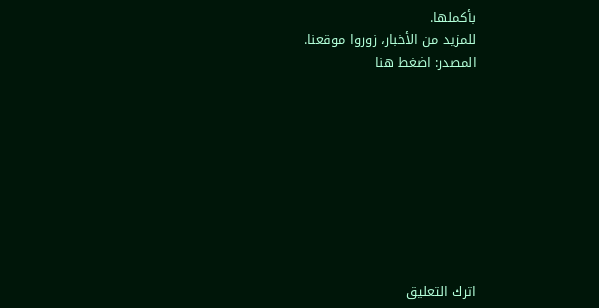بأكملها.
للمزيد من الأخبار، زوروا موقعنا.
المصدر: اضغط هنا









اترك التعليق